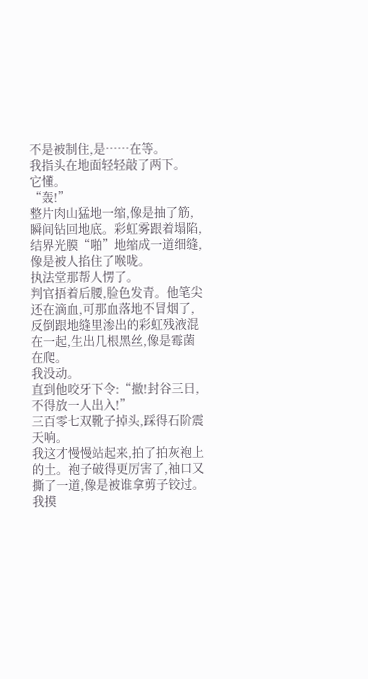不是被制住,是……在等。
我指头在地面轻轻敲了两下。
它懂。
“轰!”
整片肉山猛地一缩,像是抽了筋,瞬间钻回地底。彩虹雾跟着塌陷,结界光膜“啪”地缩成一道细缝,像是被人掐住了喉咙。
执法堂那帮人愣了。
判官捂着后腰,脸色发青。他笔尖还在滴血,可那血落地不冒烟了,反倒跟地缝里渗出的彩虹残液混在一起,生出几根黑丝,像是霉菌在爬。
我没动。
直到他咬牙下令:“撤!封谷三日,不得放一人出入!”
三百零七双靴子掉头,踩得石阶震天响。
我这才慢慢站起来,拍了拍灰袍上的土。袍子破得更厉害了,袖口又撕了一道,像是被谁拿剪子铰过。
我摸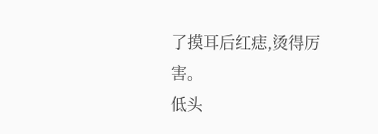了摸耳后红痣,烫得厉害。
低头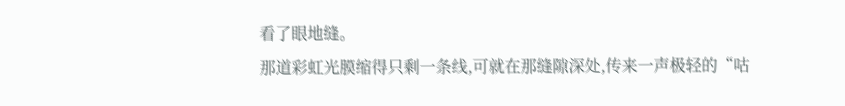看了眼地缝。
那道彩虹光膜缩得只剩一条线,可就在那缝隙深处,传来一声极轻的“咕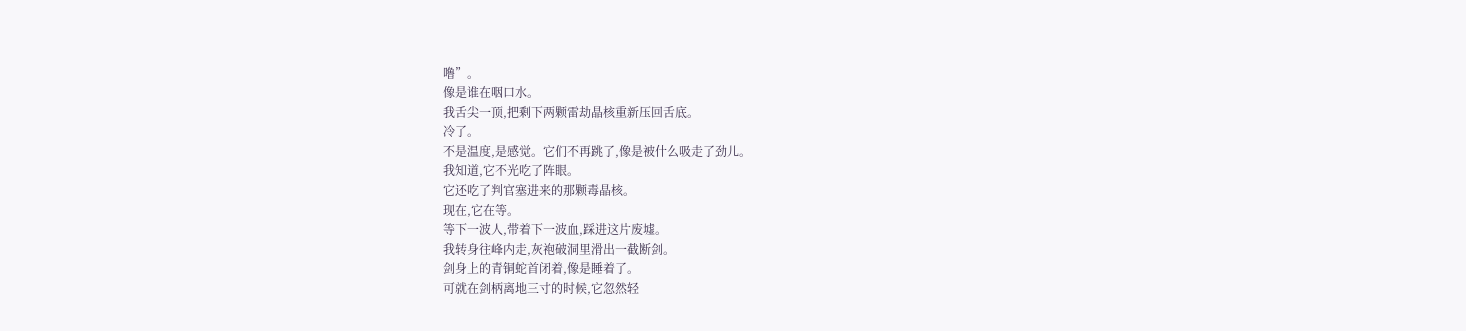噜”。
像是谁在咽口水。
我舌尖一顶,把剩下两颗雷劫晶核重新压回舌底。
冷了。
不是温度,是感觉。它们不再跳了,像是被什么吸走了劲儿。
我知道,它不光吃了阵眼。
它还吃了判官塞进来的那颗毒晶核。
现在,它在等。
等下一波人,带着下一波血,踩进这片废墟。
我转身往峰内走,灰袍破洞里滑出一截断剑。
剑身上的青铜蛇首闭着,像是睡着了。
可就在剑柄离地三寸的时候,它忽然轻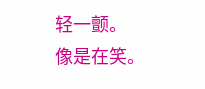轻一颤。
像是在笑。